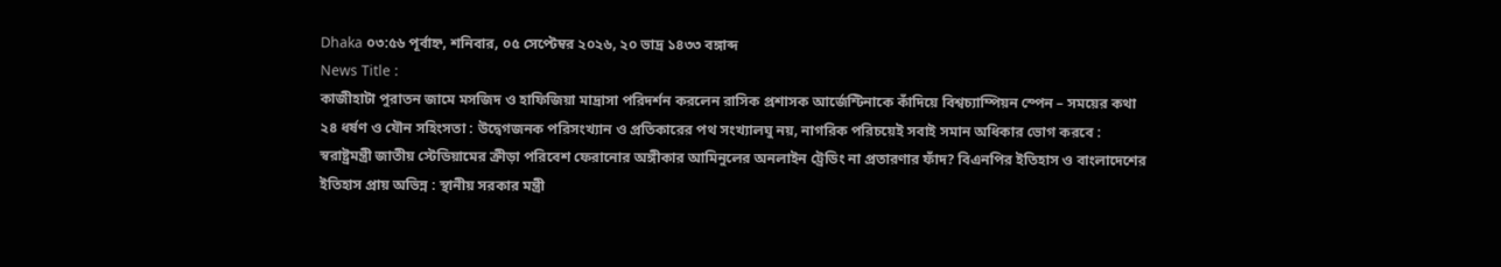Dhaka ০৩:৫৬ পূর্বাহ্ন, শনিবার, ০৫ সেপ্টেম্বর ২০২৬, ২০ ভাদ্র ১৪৩৩ বঙ্গাব্দ
News Title :
কাজীহাটা পুরাতন জামে মসজিদ ও হাফিজিয়া মাদ্রাসা পরিদর্শন করলেন রাসিক প্রশাসক আর্জেন্টিনাকে কাঁদিয়ে বিশ্বচ্যাম্পিয়ন স্পেন – সময়ের কথা ২৪ ধর্ষণ ও যৌন সহিংসতা : উদ্বেগজনক পরিসংখ্যান ও প্রতিকারের পথ সংখ্যালঘু নয়, নাগরিক পরিচয়েই সবাই সমান অধিকার ভোগ করবে : স্বরাষ্ট্রমন্ত্রী জাতীয় স্টেডিয়ামের ক্রীড়া পরিবেশ ফেরানোর অঙ্গীকার আমিনুলের অনলাইন ট্রেডিং না প্রতারণার ফাঁদ? বিএনপির ইতিহাস ও বাংলাদেশের ইতিহাস প্রায় অভিন্ন : স্থানীয় সরকার মন্ত্রী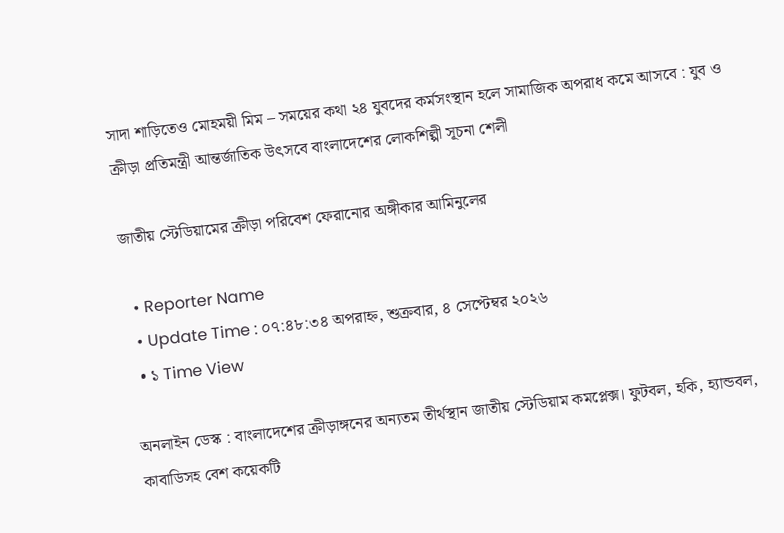সাদা শাড়িতেও মোহময়ী মিম – সময়ের কথা ২৪ যুবদের কর্মসংস্থান হলে সামাজিক অপরাধ কমে আসবে : যুব ও ক্রীড়া প্রতিমন্ত্রী আন্তর্জাতিক উৎসবে বাংলাদেশের লোকশিল্পী সূচনা শেলী

জাতীয় স্টেডিয়ামের ক্রীড়া পরিবেশ ফেরানোর অঙ্গীকার আমিনুলের

  • Reporter Name
  • Update Time : ০৭:৪৮:৩৪ অপরাহ্ন, শুক্রবার, ৪ সেপ্টেম্বর ২০২৬
  • ১ Time View

অনলাইন ডেস্ক : বাংলাদেশের ক্রীড়াঙ্গনের অন্যতম তীর্থস্থান জাতীয় স্টেডিয়াম কমপ্লেক্স। ফুটবল, হকি, হ্যান্ডবল, কাবাডিসহ বেশ কয়েকটি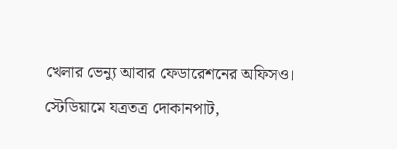খেলার ভেন্যু আবার ফেডারেশনের অফিসও। স্টেডিয়ামে যত্রতত্র দোকানপাট,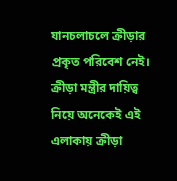যানচলাচলে ক্রীড়ার প্রকৃত পরিবেশ নেই। ক্রীড়া মন্ত্রীর দায়িত্ব নিয়ে অনেকেই এই এলাকায় ক্রীড়া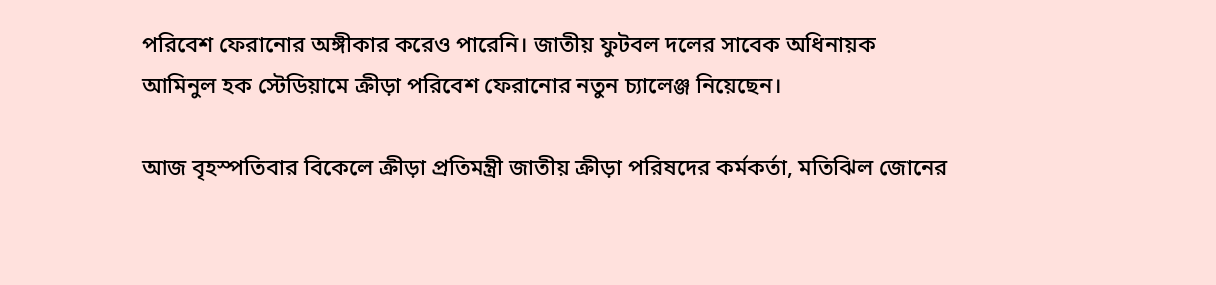পরিবেশ ফেরানোর অঙ্গীকার করেও পারেনি। জাতীয় ফুটবল দলের সাবেক অধিনায়ক আমিনুল হক স্টেডিয়ামে ক্রীড়া পরিবেশ ফেরানোর নতুন চ্যালেঞ্জ নিয়েছেন।

আজ বৃহস্পতিবার বিকেলে ক্রীড়া প্রতিমন্ত্রী জাতীয় ক্রীড়া পরিষদের কর্মকর্তা, মতিঝিল জোনের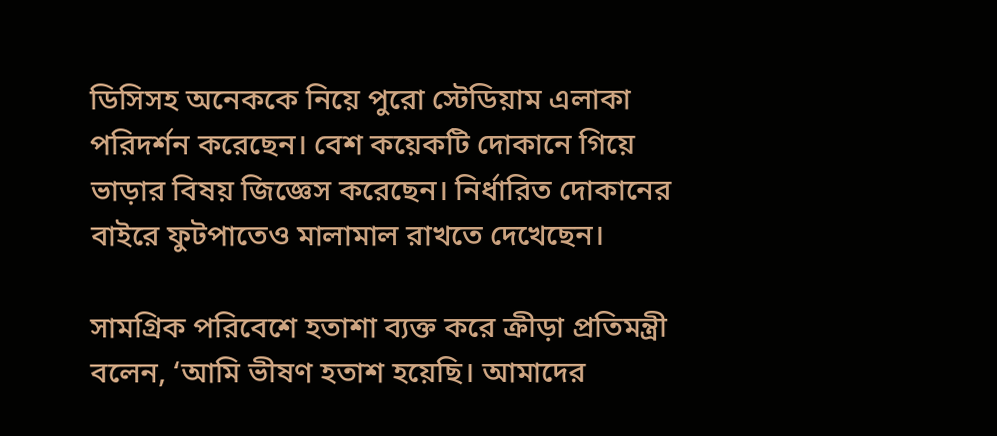ডিসিসহ অনেককে নিয়ে পুরো স্টেডিয়াম এলাকা পরিদর্শন করেছেন। বেশ কয়েকটি দোকানে গিয়ে ভাড়ার বিষয় জিজ্ঞেস করেছেন। নির্ধারিত দোকানের বাইরে ফুটপাতেও মালামাল রাখতে দেখেছেন।

সামগ্রিক পরিবেশে হতাশা ব্যক্ত করে ক্রীড়া প্রতিমন্ত্রী বলেন, ‘আমি ভীষণ হতাশ হয়েছি। আমাদের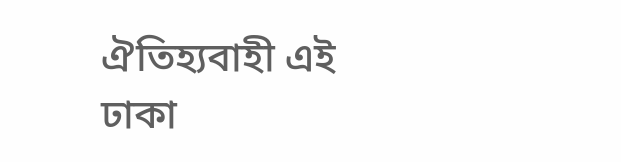ঐতিহ্যবাহী এই ঢাকা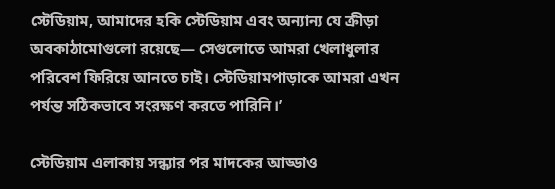স্টেডিয়াম, আমাদের হকি স্টেডিয়াম এবং অন্যান্য যে ক্রীড়া অবকাঠামোগুলো রয়েছে— সেগুলোতে আমরা খেলাধুলার পরিবেশ ফিরিয়ে আনতে চাই। স্টেডিয়ামপাড়াকে আমরা এখন পর্যন্ত সঠিকভাবে সংরক্ষণ করতে পারিনি।’

স্টেডিয়াম এলাকায় সন্ধ্যার পর মাদকের আড্ডাও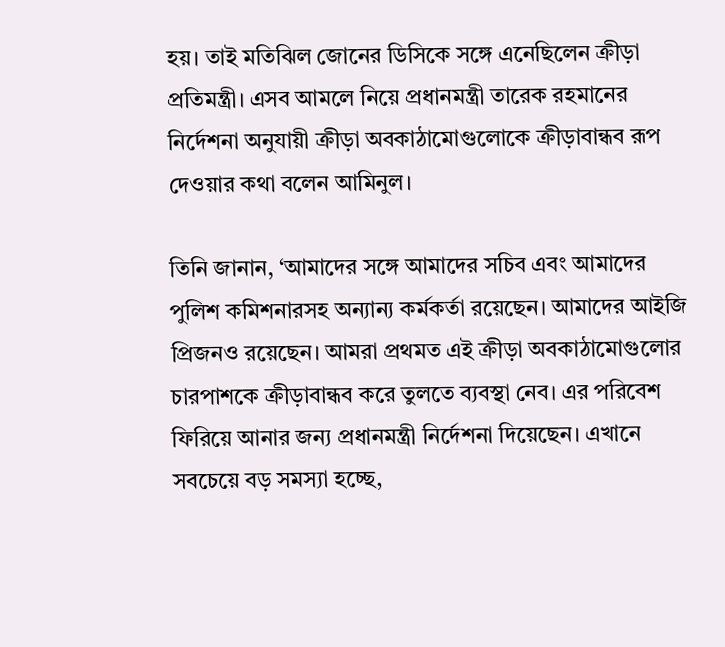হয়। তাই মতিঝিল জোনের ডিসিকে সঙ্গে এনেছিলেন ক্রীড়া প্রতিমন্ত্রী। এসব আমলে নিয়ে প্রধানমন্ত্রী তারেক রহমানের নির্দেশনা অনুযায়ী ক্রীড়া অবকাঠামোগুলোকে ক্রীড়াবান্ধব রূপ দেওয়ার কথা বলেন আমিনুল।

তিনি জানান, ‘আমাদের সঙ্গে আমাদের সচিব এবং আমাদের পুলিশ কমিশনারসহ অন্যান্য কর্মকর্তা রয়েছেন। আমাদের আইজি প্রিজনও রয়েছেন। আমরা প্রথমত এই ক্রীড়া অবকাঠামোগুলোর চারপাশকে ক্রীড়াবান্ধব করে তুলতে ব্যবস্থা নেব। এর পরিবেশ ফিরিয়ে আনার জন্য প্রধানমন্ত্রী নির্দেশনা দিয়েছেন। এখানে সবচেয়ে বড় সমস্যা হচ্ছে,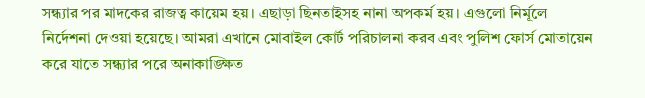সন্ধ্যার পর মাদকের রাজত্ব কায়েম হয়। এছাড়া ছিনতাইসহ নানা অপকর্ম হয়। এগুলো নির্মূলে নির্দেশনা দেওয়া হয়েছে। আমরা এখানে মোবাইল কোর্ট পরিচালনা করব এবং পুলিশ ফোর্স মোতায়েন করে যাতে সন্ধ্যার পরে অনাকাঙ্ক্ষিত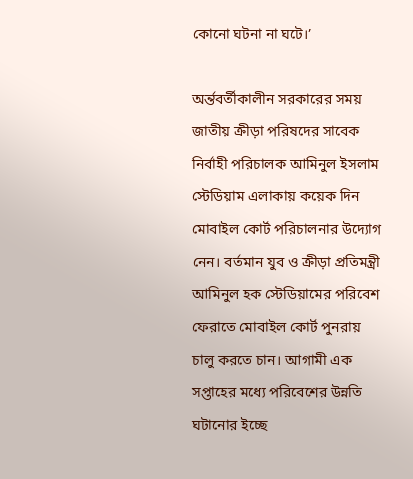কোনো ঘটনা না ঘটে।’

অর্ন্তবর্তীকালীন সরকারের সময় জাতীয় ক্রীড়া পরিষদের সাবেক নির্বাহী পরিচালক আমিনুল ইসলাম স্টেডিয়াম এলাকায় কয়েক দিন মোবাইল কোর্ট পরিচালনার উদ্যোগ নেন। বর্তমান যুব ও ক্রীড়া প্রতিমন্ত্রী আমিনুল হক স্টেডিয়ামের পরিবেশ ফেরাতে মোবাইল কোর্ট পুনরায় চালু করতে চান। আগামী এক সপ্তাহের মধ্যে পরিবেশের উন্নতি ঘটানোর ইচ্ছে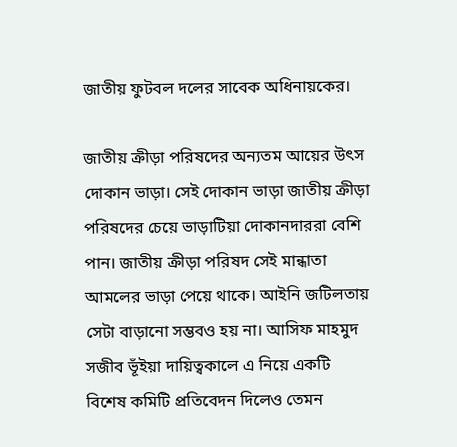জাতীয় ফুটবল দলের সাবেক অধিনায়কের।

জাতীয় ক্রীড়া পরিষদের অন্যতম আয়ের উৎস দোকান ভাড়া। সেই দোকান ভাড়া জাতীয় ক্রীড়া পরিষদের চেয়ে ভাড়াটিয়া দোকানদাররা বেশি পান। জাতীয় ক্রীড়া পরিষদ সেই মান্ধাতা আমলের ভাড়া পেয়ে থাকে। আইনি জটিলতায় সেটা বাড়ানো সম্ভবও হয় না। আসিফ মাহমুদ সজীব ভূঁইয়া দায়িত্বকালে এ নিয়ে একটি বিশেষ কমিটি প্রতিবেদন দিলেও তেমন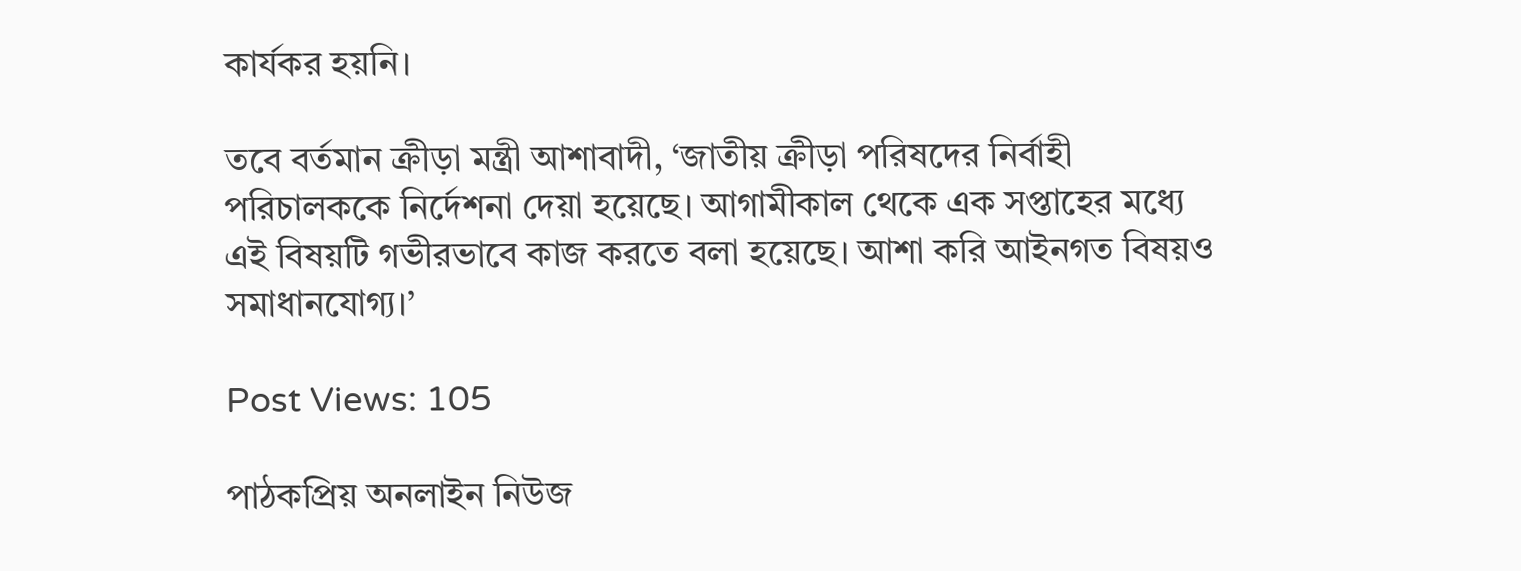কার্যকর হয়নি।

তবে বর্তমান ক্রীড়া মন্ত্রী আশাবাদী, ‘জাতীয় ক্রীড়া পরিষদের নির্বাহী পরিচালককে নির্দেশনা দেয়া হয়েছে। আগামীকাল থেকে এক সপ্তাহের মধ্যে এই বিষয়টি গভীরভাবে কাজ করতে বলা হয়েছে। আশা করি আইনগত বিষয়ও সমাধানযোগ্য।’

Post Views: 105

পাঠকপ্রিয় অনলাইন নিউজ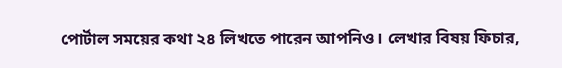পোর্টাল সময়ের কথা ২৪ লিখতে পারেন আপনিও। লেখার বিষয় ফিচার,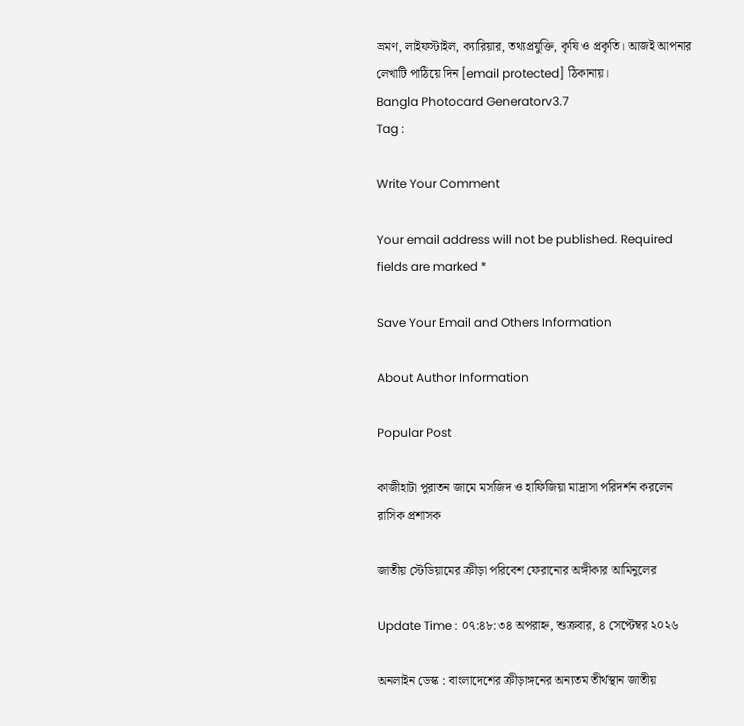ভ্রমণ, লাইফস্টাইল, ক্যারিয়ার, তথ্যপ্রযুক্তি, কৃষি ও প্রকৃতি। আজই আপনার লেখাটি পাঠিয়ে দিন [email protected] ঠিকানায়।
Bangla Photocard Generatorv3.7
Tag :

Write Your Comment

Your email address will not be published. Required fields are marked *

Save Your Email and Others Information

About Author Information

Popular Post

কাজীহাটা পুরাতন জামে মসজিদ ও হাফিজিয়া মাদ্রাসা পরিদর্শন করলেন রাসিক প্রশাসক

জাতীয় স্টেডিয়ামের ক্রীড়া পরিবেশ ফেরানোর অঙ্গীকার আমিনুলের

Update Time : ০৭:৪৮:৩৪ অপরাহ্ন, শুক্রবার, ৪ সেপ্টেম্বর ২০২৬

অনলাইন ডেস্ক : বাংলাদেশের ক্রীড়াঙ্গনের অন্যতম তীর্থস্থান জাতীয়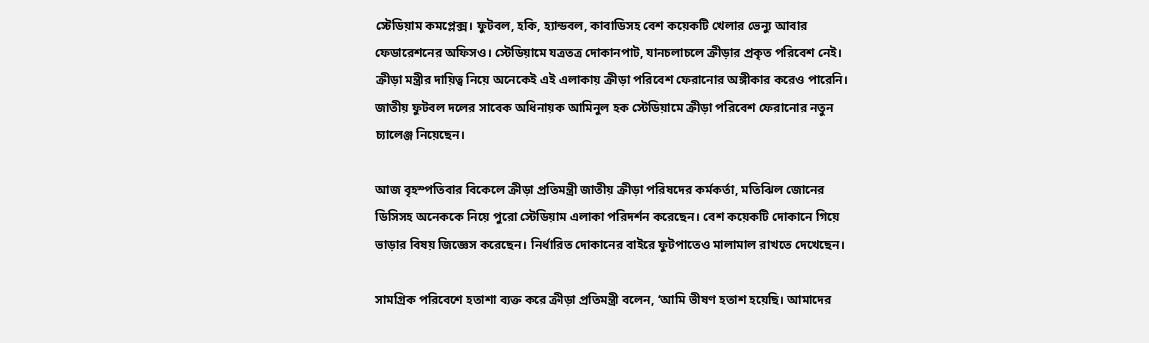স্টেডিয়াম কমপ্লেক্স। ফুটবল, হকি, হ্যান্ডবল, কাবাডিসহ বেশ কয়েকটি খেলার ভেন্যু আবার ফেডারেশনের অফিসও। স্টেডিয়ামে যত্রতত্র দোকানপাট, যানচলাচলে ক্রীড়ার প্রকৃত পরিবেশ নেই। ক্রীড়া মন্ত্রীর দায়িত্ব নিয়ে অনেকেই এই এলাকায় ক্রীড়া পরিবেশ ফেরানোর অঙ্গীকার করেও পারেনি। জাতীয় ফুটবল দলের সাবেক অধিনায়ক আমিনুল হক স্টেডিয়ামে ক্রীড়া পরিবেশ ফেরানোর নতুন চ্যালেঞ্জ নিয়েছেন।

আজ বৃহস্পতিবার বিকেলে ক্রীড়া প্রতিমন্ত্রী জাতীয় ক্রীড়া পরিষদের কর্মকর্তা, মতিঝিল জোনের ডিসিসহ অনেককে নিয়ে পুরো স্টেডিয়াম এলাকা পরিদর্শন করেছেন। বেশ কয়েকটি দোকানে গিয়ে ভাড়ার বিষয় জিজ্ঞেস করেছেন। নির্ধারিত দোকানের বাইরে ফুটপাতেও মালামাল রাখতে দেখেছেন।

সামগ্রিক পরিবেশে হতাশা ব্যক্ত করে ক্রীড়া প্রতিমন্ত্রী বলেন, ‘আমি ভীষণ হতাশ হয়েছি। আমাদের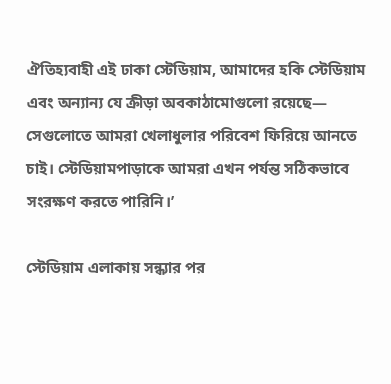ঐতিহ্যবাহী এই ঢাকা স্টেডিয়াম, আমাদের হকি স্টেডিয়াম এবং অন্যান্য যে ক্রীড়া অবকাঠামোগুলো রয়েছে— সেগুলোতে আমরা খেলাধুলার পরিবেশ ফিরিয়ে আনতে চাই। স্টেডিয়ামপাড়াকে আমরা এখন পর্যন্ত সঠিকভাবে সংরক্ষণ করতে পারিনি।’

স্টেডিয়াম এলাকায় সন্ধ্যার পর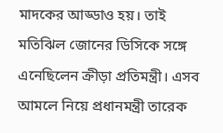মাদকের আড্ডাও হয়। তাই মতিঝিল জোনের ডিসিকে সঙ্গে এনেছিলেন ক্রীড়া প্রতিমন্ত্রী। এসব আমলে নিয়ে প্রধানমন্ত্রী তারেক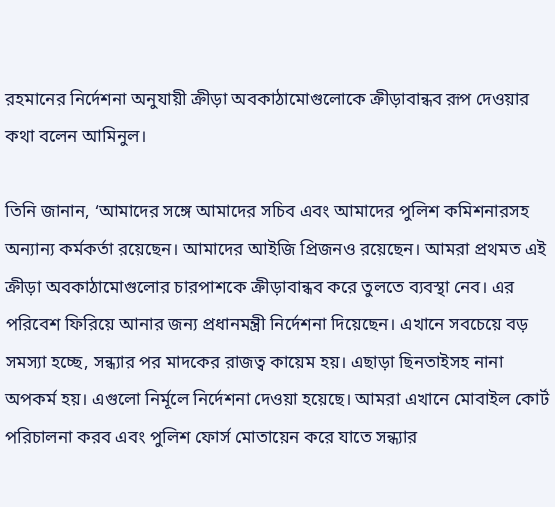রহমানের নির্দেশনা অনুযায়ী ক্রীড়া অবকাঠামোগুলোকে ক্রীড়াবান্ধব রূপ দেওয়ার কথা বলেন আমিনুল।

তিনি জানান, ‘আমাদের সঙ্গে আমাদের সচিব এবং আমাদের পুলিশ কমিশনারসহ অন্যান্য কর্মকর্তা রয়েছেন। আমাদের আইজি প্রিজনও রয়েছেন। আমরা প্রথমত এই ক্রীড়া অবকাঠামোগুলোর চারপাশকে ক্রীড়াবান্ধব করে তুলতে ব্যবস্থা নেব। এর পরিবেশ ফিরিয়ে আনার জন্য প্রধানমন্ত্রী নির্দেশনা দিয়েছেন। এখানে সবচেয়ে বড় সমস্যা হচ্ছে, সন্ধ্যার পর মাদকের রাজত্ব কায়েম হয়। এছাড়া ছিনতাইসহ নানা অপকর্ম হয়। এগুলো নির্মূলে নির্দেশনা দেওয়া হয়েছে। আমরা এখানে মোবাইল কোর্ট পরিচালনা করব এবং পুলিশ ফোর্স মোতায়েন করে যাতে সন্ধ্যার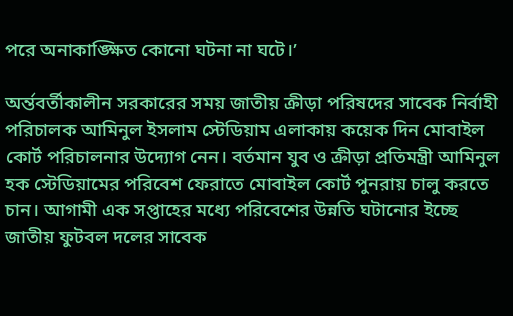পরে অনাকাঙ্ক্ষিত কোনো ঘটনা না ঘটে।’

অর্ন্তবর্তীকালীন সরকারের সময় জাতীয় ক্রীড়া পরিষদের সাবেক নির্বাহী পরিচালক আমিনুল ইসলাম স্টেডিয়াম এলাকায় কয়েক দিন মোবাইল কোর্ট পরিচালনার উদ্যোগ নেন। বর্তমান যুব ও ক্রীড়া প্রতিমন্ত্রী আমিনুল হক স্টেডিয়ামের পরিবেশ ফেরাতে মোবাইল কোর্ট পুনরায় চালু করতে চান। আগামী এক সপ্তাহের মধ্যে পরিবেশের উন্নতি ঘটানোর ইচ্ছে জাতীয় ফুটবল দলের সাবেক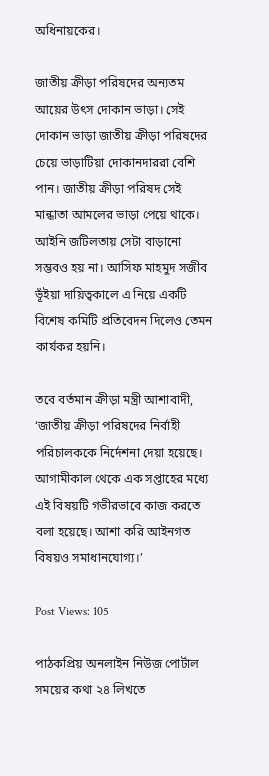অধিনায়কের।

জাতীয় ক্রীড়া পরিষদের অন্যতম আয়ের উৎস দোকান ভাড়া। সেই দোকান ভাড়া জাতীয় ক্রীড়া পরিষদের চেয়ে ভাড়াটিয়া দোকানদাররা বেশি পান। জাতীয় ক্রীড়া পরিষদ সেই মান্ধাতা আমলের ভাড়া পেয়ে থাকে। আইনি জটিলতায় সেটা বাড়ানো সম্ভবও হয় না। আসিফ মাহমুদ সজীব ভূঁইয়া দায়িত্বকালে এ নিয়ে একটি বিশেষ কমিটি প্রতিবেদন দিলেও তেমন কার্যকর হয়নি।

তবে বর্তমান ক্রীড়া মন্ত্রী আশাবাদী, ‘জাতীয় ক্রীড়া পরিষদের নির্বাহী পরিচালককে নির্দেশনা দেয়া হয়েছে। আগামীকাল থেকে এক সপ্তাহের মধ্যে এই বিষয়টি গভীরভাবে কাজ করতে বলা হয়েছে। আশা করি আইনগত বিষয়ও সমাধানযোগ্য।’

Post Views: 105

পাঠকপ্রিয় অনলাইন নিউজ পোর্টাল সময়ের কথা ২৪ লিখতে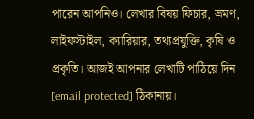পারেন আপনিও। লেখার বিষয় ফিচার, ভ্রমণ, লাইফস্টাইল, ক্যারিয়ার, তথ্যপ্রযুক্তি, কৃষি ও প্রকৃতি। আজই আপনার লেখাটি পাঠিয়ে দিন [email protected] ঠিকানায়।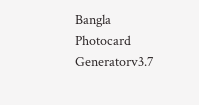Bangla Photocard Generatorv3.7